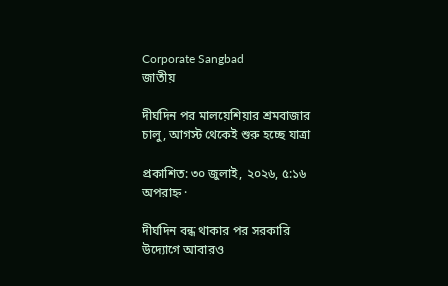Corporate Sangbad
জাতীয়

দীর্ঘদিন পর মালয়েশিয়ার শ্রমবাজার চালু, আগস্ট থেকেই শুরু হচ্ছে যাত্রা

প্রকাশিত: ৩০ জুলাই, ২০২৬, ৫:১৬ অপরাহ্ন ·

দীর্ঘদিন বন্ধ থাকার পর সরকারি উদ্যোগে আবারও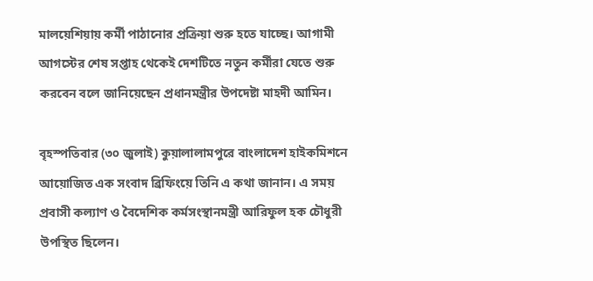মালয়েশিয়ায় কর্মী পাঠানোর প্রক্রিয়া শুরু হতে যাচ্ছে। আগামী আগস্টের শেষ সপ্তাহ থেকেই দেশটিতে নতুন কর্মীরা যেতে শুরু করবেন বলে জানিয়েছেন প্রধানমন্ত্রীর উপদেষ্টা মাহদী আমিন।

বৃহস্পতিবার (৩০ জুলাই) কুয়ালালামপুরে বাংলাদেশ হাইকমিশনে আয়োজিত এক সংবাদ ব্রিফিংয়ে তিনি এ কথা জানান। এ সময় প্রবাসী কল্যাণ ও বৈদেশিক কর্মসংস্থানমন্ত্রী আরিফুল হক চৌধুরী উপস্থিত ছিলেন।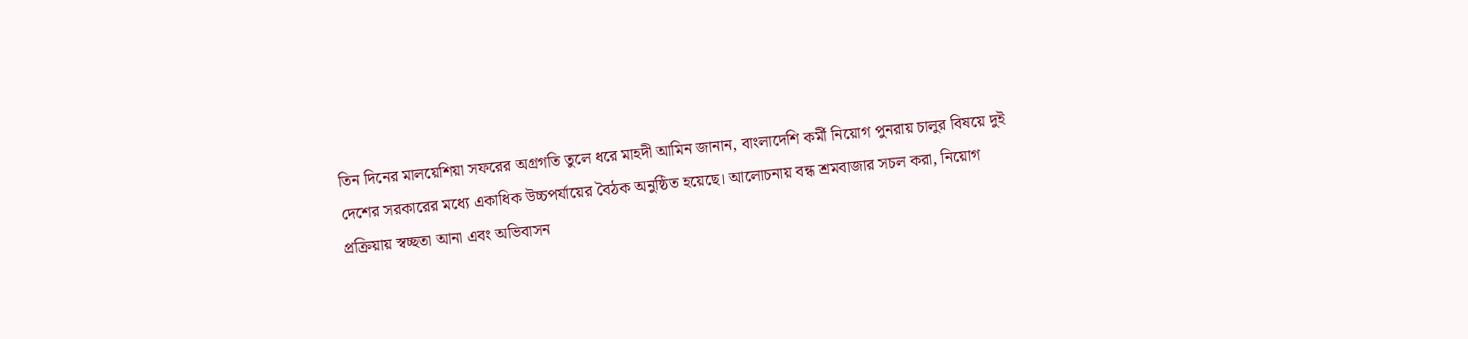তিন দিনের মালয়েশিয়া সফরের অগ্রগতি তুলে ধরে মাহদী আমিন জানান, বাংলাদেশি কর্মী নিয়োগ পুনরায় চালুর বিষয়ে দুই দেশের সরকারের মধ্যে একাধিক উচ্চপর্যায়ের বৈঠক অনুষ্ঠিত হয়েছে। আলোচনায় বন্ধ শ্রমবাজার সচল করা, নিয়োগ প্রক্রিয়ায় স্বচ্ছতা আনা এবং অভিবাসন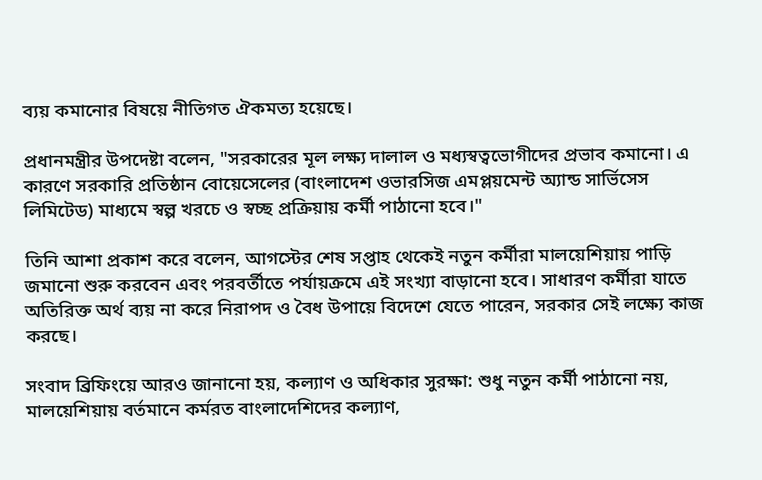ব্যয় কমানোর বিষয়ে নীতিগত ঐকমত্য হয়েছে।

প্রধানমন্ত্রীর উপদেষ্টা বলেন, "সরকারের মূল লক্ষ্য দালাল ও মধ্যস্বত্বভোগীদের প্রভাব কমানো। এ কারণে সরকারি প্রতিষ্ঠান বোয়েসেলের (বাংলাদেশ ওভারসিজ এমপ্লয়মেন্ট অ্যান্ড সার্ভিসেস লিমিটেড) মাধ্যমে স্বল্প খরচে ও স্বচ্ছ প্রক্রিয়ায় কর্মী পাঠানো হবে।"

তিনি আশা প্রকাশ করে বলেন, আগস্টের শেষ সপ্তাহ থেকেই নতুন কর্মীরা মালয়েশিয়ায় পাড়ি জমানো শুরু করবেন এবং পরবর্তীতে পর্যায়ক্রমে এই সংখ্যা বাড়ানো হবে। সাধারণ কর্মীরা যাতে অতিরিক্ত অর্থ ব্যয় না করে নিরাপদ ও বৈধ উপায়ে বিদেশে যেতে পারেন, সরকার সেই লক্ষ্যে কাজ করছে।

সংবাদ ব্রিফিংয়ে আরও জানানো হয়, কল্যাণ ও অধিকার সুরক্ষা: শুধু নতুন কর্মী পাঠানো নয়, মালয়েশিয়ায় বর্তমানে কর্মরত বাংলাদেশিদের কল্যাণ,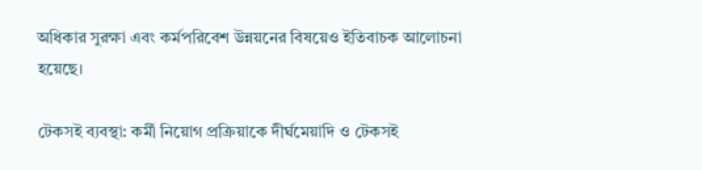অধিকার সুরক্ষা এবং কর্মপরিবেশ উন্নয়নের বিষয়েও ইতিবাচক আলোচনা হয়েছে।

টেকসই ব্যবস্থা: কর্মী নিয়োগ প্রক্রিয়াকে দীর্ঘমেয়াদি ও টেকসই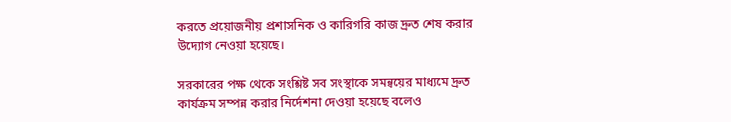করতে প্রয়োজনীয় প্রশাসনিক ও কারিগরি কাজ দ্রুত শেষ করার উদ্যোগ নেওয়া হয়েছে।

সরকারের পক্ষ থেকে সংশ্লিষ্ট সব সংস্থাকে সমন্বয়ের মাধ্যমে দ্রুত কার্যক্রম সম্পন্ন করার নির্দেশনা দেওয়া হয়েছে বলেও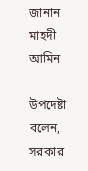জানান মাহদী আমিন

উপদেষ্টা বলেন, সরকার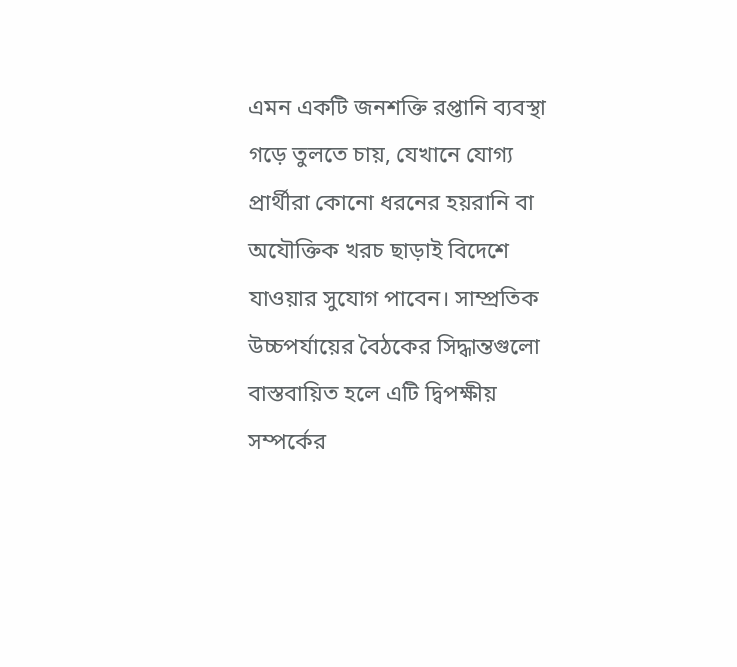এমন একটি জনশক্তি রপ্তানি ব্যবস্থা গড়ে তুলতে চায়, যেখানে যোগ্য প্রার্থীরা কোনো ধরনের হয়রানি বা অযৌক্তিক খরচ ছাড়াই বিদেশে যাওয়ার সুযোগ পাবেন। সাম্প্রতিক উচ্চপর্যায়ের বৈঠকের সিদ্ধান্তগুলো বাস্তবায়িত হলে এটি দ্বিপক্ষীয় সম্পর্কের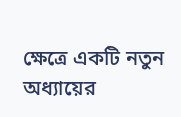ক্ষেত্রে একটি নতুন অধ্যায়ের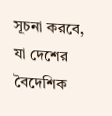সূচনা করবে, যা দেশের বৈদেশিক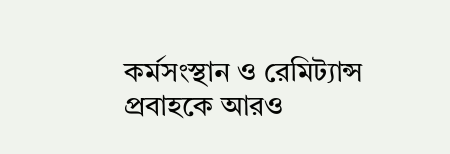কর্মসংস্থান ও রেমিট্যান্স প্রবাহকে আরও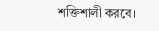শক্তিশালী করবে।